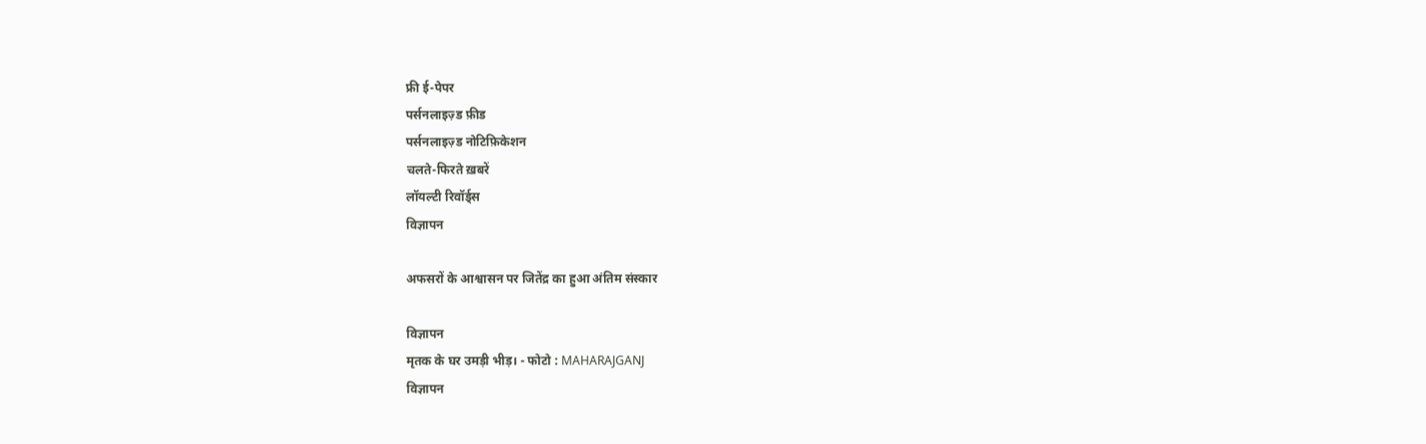फ्री ई-पेपर
पर्सनलाइज़्ड फ़ीड
पर्सनलाइज़्ड नोटिफ़िकेशन
चलते-फिरते ख़बरें
लॉयल्टी रिवॉर्ड्स
विज्ञापन

अफसरों के आश्वासन पर जितेंद्र का हुआ अंतिम संस्कार

विज्ञापन
मृतक के घर उमड़ी भीड़। - फोटो : MAHARAJGANJ
विज्ञापन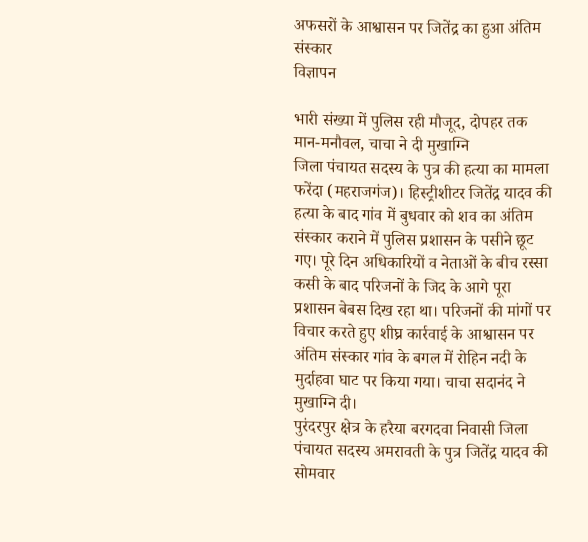अफसरों के आश्वासन पर जितेंद्र का हुआ अंतिम संस्कार
विज्ञापन

भारी संख्या में पुलिस रही मौजूद, दोपहर तक मान-मनौवल, चाचा ने दी मुखाग्नि
जिला पंचायत सदस्य के पुत्र की हत्या का मामला
फरेंदा (महराजगंज)। हिस्ट्रीशीटर जितेंद्र यादव की हत्या के बाद गांव में बुधवार को शव का अंतिम संस्कार कराने में पुलिस प्रशासन के पसीने छूट गए। पूरे दिन अधिकारियों व नेताओं के बीच रस्सा कसी के बाद परिजनों के जिद के आगे पूरा प्रशासन बेबस दिख रहा था। परिजनों की मांगों पर विचार करते हुए शीघ्र कार्रवाई के आश्वासन पर अंतिम संस्कार गांव के बगल में रोहिन नदी के मुर्दाहवा घाट पर किया गया। चाचा सदानंद ने मुखाग्नि दी।
पुरंदरपुर क्षेत्र के हरैया बरगदवा निवासी जिला पंचायत सदस्य अमरावती के पुत्र जितेंद्र यादव की सोमवार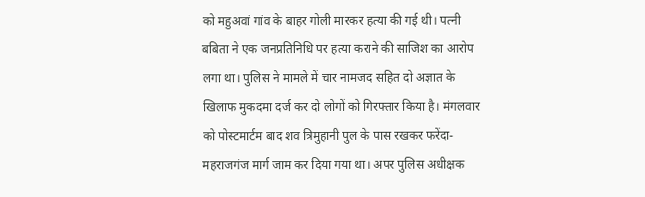को महुअवां गांव के बाहर गोली मारकर हत्या की गई थी। पत्नी बबिता ने एक जनप्रतिनिधि पर हत्या कराने की साजिश का आरोप लगा था। पुलिस ने मामले में चार नामजद सहित दो अज्ञात के खिलाफ मुकदमा दर्ज कर दो लोगों को गिरफ्तार किया है। मंगलवार को पोस्टमार्टम बाद शव त्रिमुहानी पुल के पास रखकर फरेंदा-महराजगंज मार्ग जाम कर दिया गया था। अपर पुलिस अधीक्षक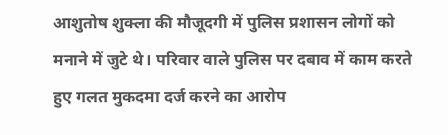आशुतोष शुक्ला की मौजूदगी में पुलिस प्रशासन लोगों को मनाने में जुटे थे। परिवार वाले पुलिस पर दबाव में काम करते हुए गलत मुकदमा दर्ज करने का आरोप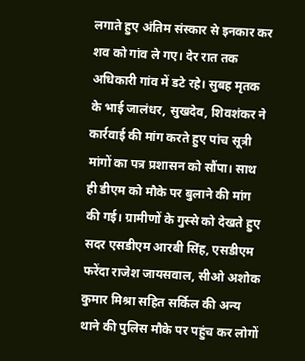लगाते हुए अंतिम संस्कार से इनकार कर शव को गांव ले गए। देर रात तक अधिकारी गांव में डटे रहे। सुबह मृतक के भाई जालंधर, सुखदेव, शिवशंकर ने कार्रवाई की मांग करते हुए पांच सूत्री मांगों का पत्र प्रशासन को सौंपा। साथ ही डीएम को मौके पर बुलाने की मांग की गई। ग्रामीणों के गुस्से को देखते हुए सदर एसडीएम आरबी सिंह, एसडीएम फरेंदा राजेश जायसवाल, सीओ अशोक कुमार मिश्रा सहित सर्किल की अन्य थाने की पुलिस मौके पर पहुंच कर लोगों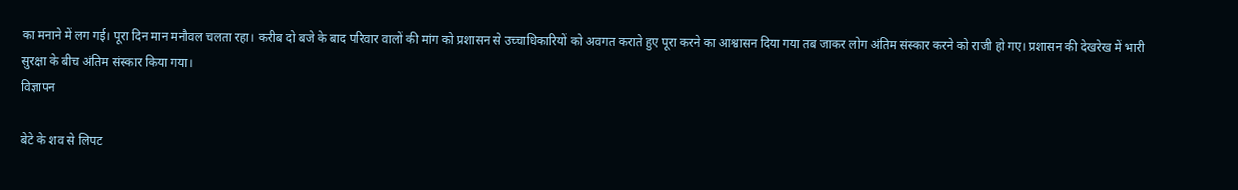का मनाने में लग गई। पूरा दिन मान मनौवल चलता रहा। करीब दो बजे के बाद परिवार वालों की मांग को प्रशासन से उच्चाधिकारियों को अवगत कराते हुए पूरा करने का आश्वासन दिया गया तब जाकर लोग अंतिम संस्कार करने को राजी हो गए। प्रशासन की देखरेख में भारी सुरक्षा के बीच अंतिम संस्कार किया गया।
विज्ञापन

बेटे के शव से लिपट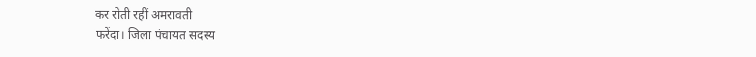कर रोती रहीं अमरावती
फरेंदा। जिला पंचायत सदस्य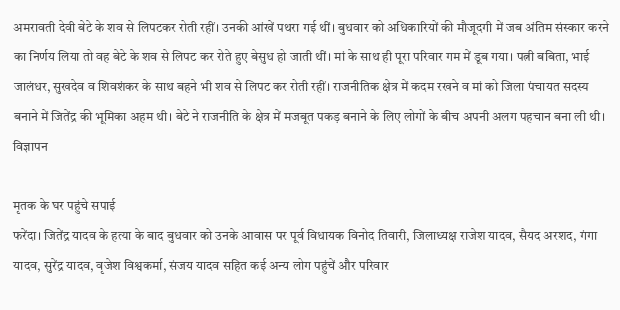अमरावती देवी बेटे के शव से लिपटकर रोती रहीं। उनकी आंखें पथरा गई थीं। बुधवार को अधिकारियों की मौजूदगी में जब अंतिम संस्कार करने का निर्णय लिया तो वह बेटे के शव से लिपट कर रोते हुए बेसुध हो जाती थीं। मां के साथ ही पूरा परिवार गम में डूब गया। पत्नी बबिता, भाई जालंधर, सुखदेव व शिवशंकर के साथ बहने भी शव से लिपट कर रोती रहीं। राजनीतिक क्षेत्र में कदम रखने व मां को जिला पंचायत सदस्य बनाने में जितेंद्र की भूमिका अहम थी। बेटे ने राजनीति के क्षेत्र में मजबूत पकड़ बनाने के लिए लोगों के बीच अपनी अलग पहचान बना ली थी।
विज्ञापन

मृतक के घर पहुंचे सपाई
फरेंदा। जितेंद्र यादव के हत्या के बाद बुधवार को उनके आवास पर पूर्व विधायक विनोद तिवारी, जिलाध्यक्ष राजेश यादव, सैयद अरशद, गंगा यादव, सुरेंद्र यादव, वृजेश विश्वकर्मा, संजय यादव सहित कई अन्य लोग पहुंचें और परिवार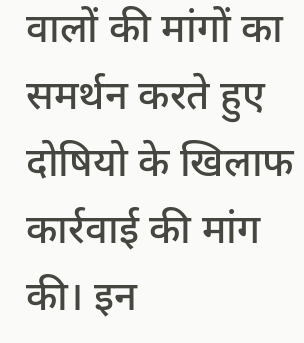वालों की मांगों का समर्थन करते हुए दोषियो के खिलाफ कार्रवाई की मांग की। इन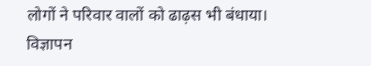लोगों ने परिवार वालों को ढाढ़स भी बंधाया।
विज्ञापन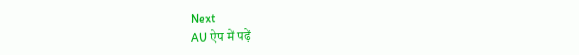Next
AU ऐप में पढ़ें